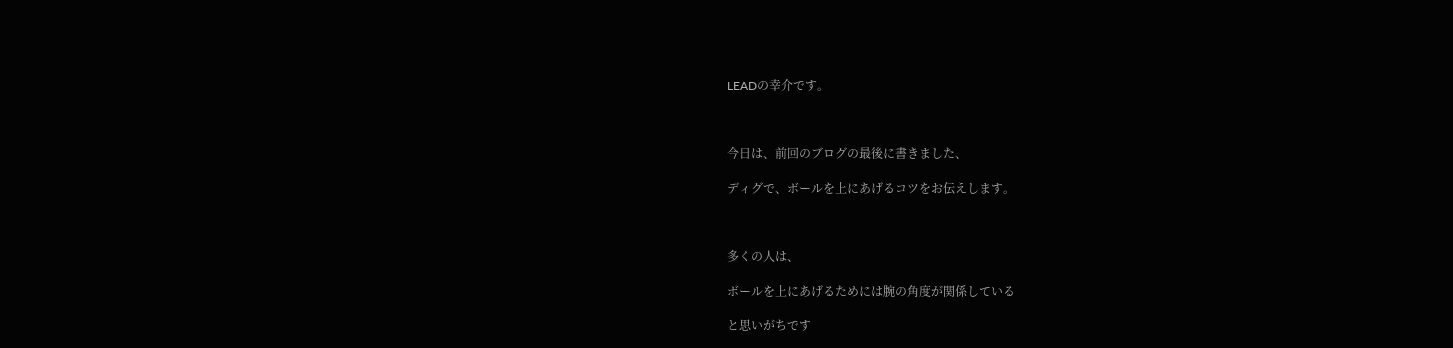LEADの幸介です。



今日は、前回のブログの最後に書きました、

ディグで、ボールを上にあげるコツをお伝えします。



多くの人は、

ボールを上にあげるためには腕の角度が関係している

と思いがちです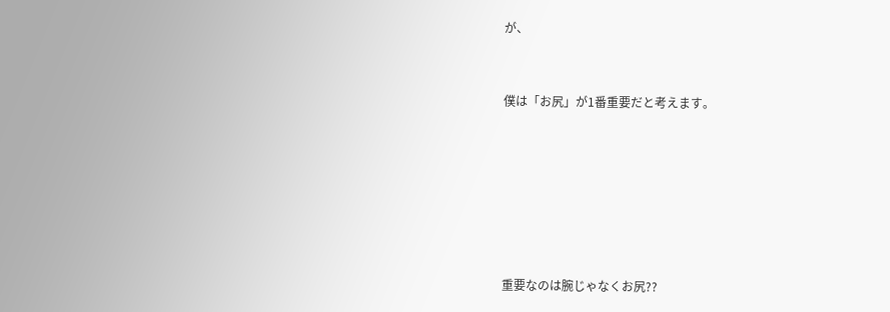が、



僕は「お尻」が1番重要だと考えます。









重要なのは腕じゃなくお尻??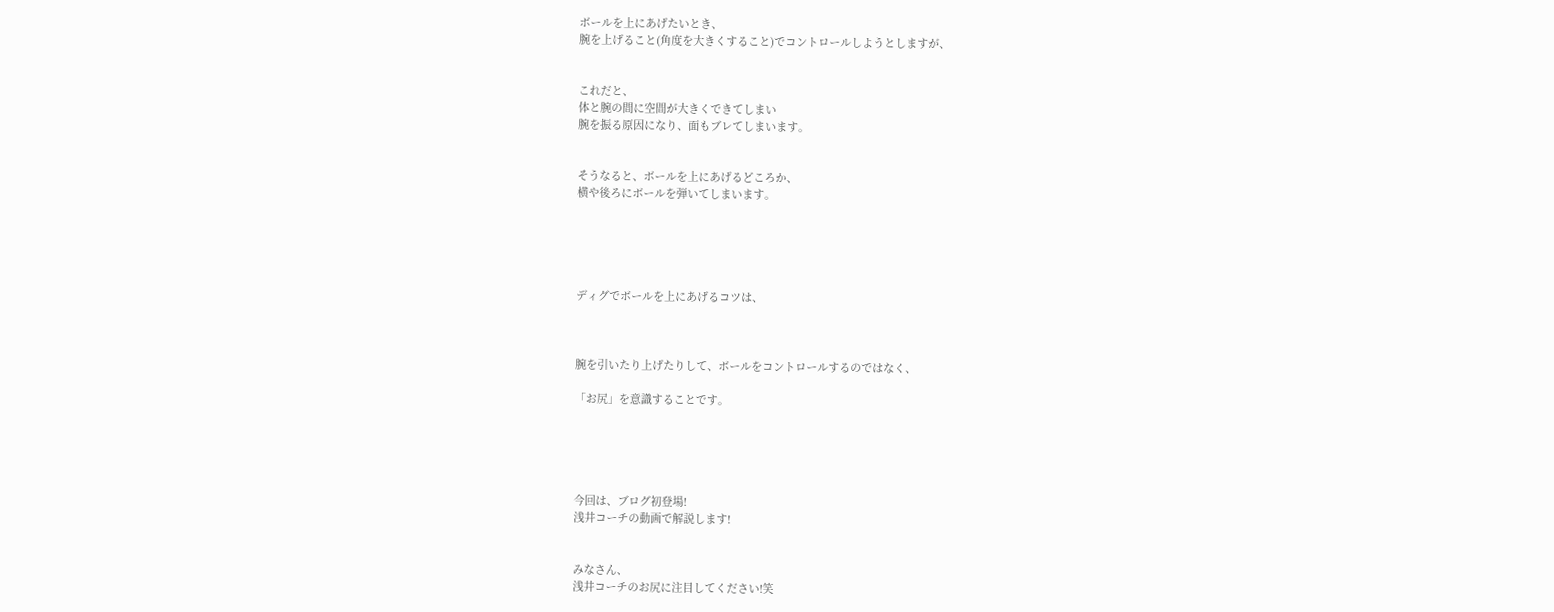ボールを上にあげたいとき、
腕を上げること(角度を大きくすること)でコントロールしようとしますが、


これだと、
体と腕の間に空間が大きくできてしまい
腕を振る原因になり、面もブレてしまいます。


そうなると、ボールを上にあげるどころか、
横や後ろにボールを弾いてしまいます。





ディグでボールを上にあげるコツは、



腕を引いたり上げたりして、ボールをコントロールするのではなく、

「お尻」を意識することです。





今回は、ブログ初登場!
浅井コーチの動画で解説します!


みなさん、
浅井コーチのお尻に注目してください!笑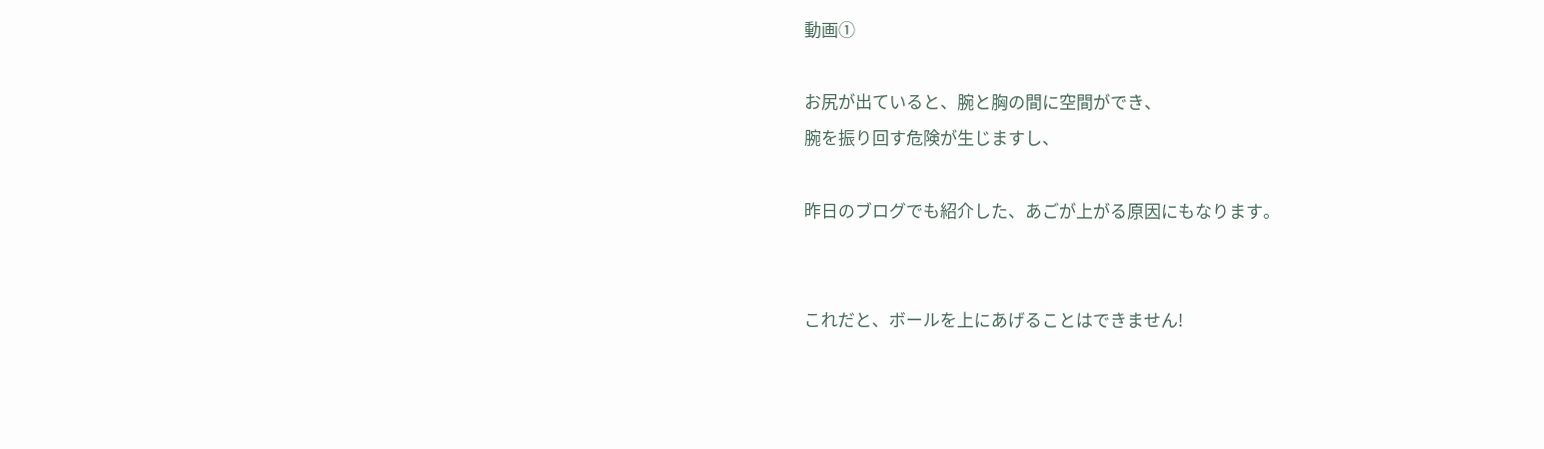動画①

お尻が出ていると、腕と胸の間に空間ができ、
腕を振り回す危険が生じますし、

昨日のブログでも紹介した、あごが上がる原因にもなります。


これだと、ボールを上にあげることはできません!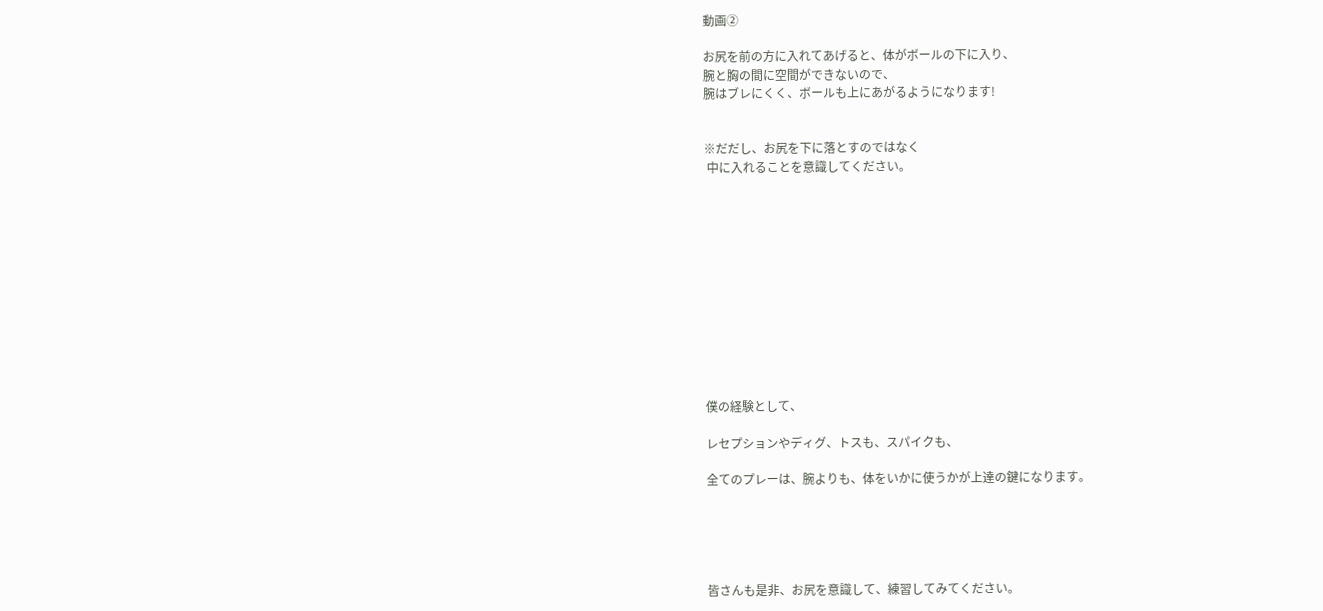動画②

お尻を前の方に入れてあげると、体がボールの下に入り、
腕と胸の間に空間ができないので、
腕はブレにくく、ボールも上にあがるようになります!


※だだし、お尻を下に落とすのではなく
 中に入れることを意識してください。












僕の経験として、

レセプションやディグ、トスも、スパイクも、

全てのプレーは、腕よりも、体をいかに使うかが上達の鍵になります。





皆さんも是非、お尻を意識して、練習してみてください。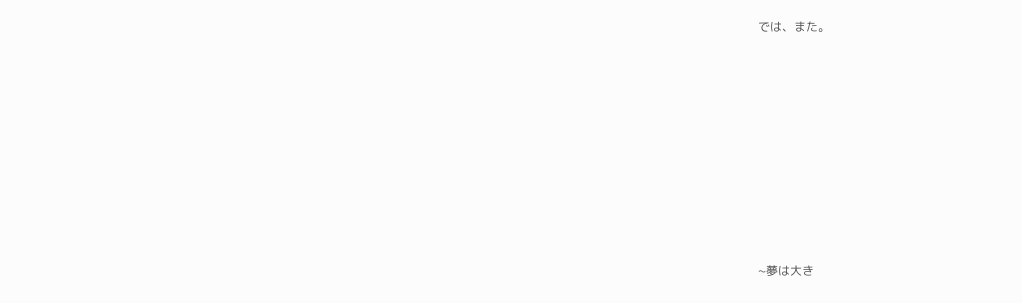では、また。












~夢は大き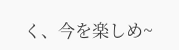く、今を楽しめ~